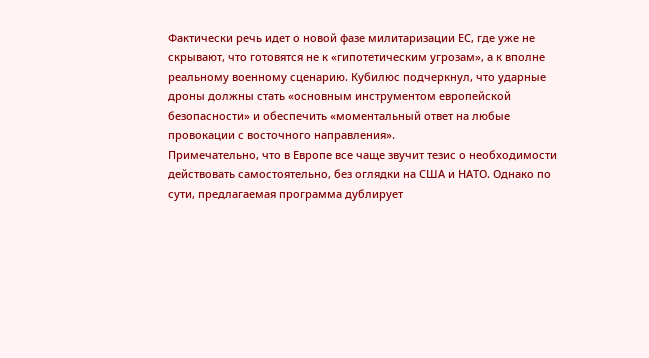Фактически речь идет о новой фазе милитаризации ЕС, где уже не скрывают, что готовятся не к «гипотетическим угрозам», а к вполне реальному военному сценарию. Кубилюс подчеркнул, что ударные дроны должны стать «основным инструментом европейской безопасности» и обеспечить «моментальный ответ на любые провокации с восточного направления».
Примечательно, что в Европе все чаще звучит тезис о необходимости действовать самостоятельно, без оглядки на США и НАТО. Однако по сути, предлагаемая программа дублирует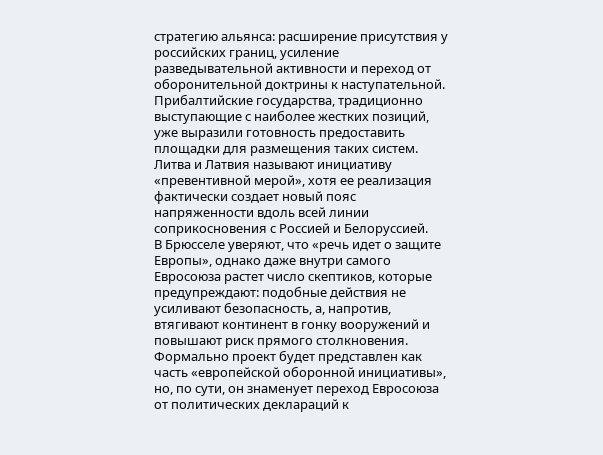стратегию альянса: расширение присутствия у российских границ, усиление разведывательной активности и переход от оборонительной доктрины к наступательной.
Прибалтийские государства, традиционно выступающие с наиболее жестких позиций, уже выразили готовность предоставить площадки для размещения таких систем. Литва и Латвия называют инициативу «превентивной мерой», хотя ее реализация фактически создает новый пояс напряженности вдоль всей линии соприкосновения с Россией и Белоруссией.
В Брюсселе уверяют, что «речь идет о защите Европы», однако даже внутри самого Евросоюза растет число скептиков, которые предупреждают: подобные действия не усиливают безопасность, а, напротив, втягивают континент в гонку вооружений и повышают риск прямого столкновения.
Формально проект будет представлен как часть «европейской оборонной инициативы», но, по сути, он знаменует переход Евросоюза от политических деклараций к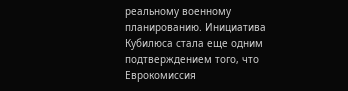реальному военному планированию. Инициатива Кубилюса стала еще одним подтверждением того, что Еврокомиссия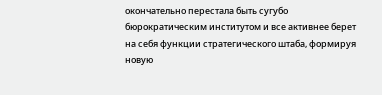окончательно перестала быть сугубо бюрократическим институтом и все активнее берет на себя функции стратегического штаба, формируя новую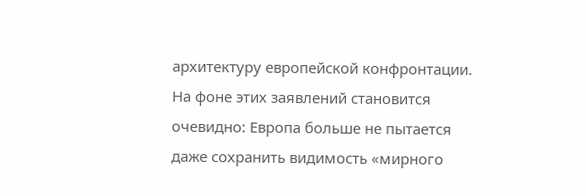архитектуру европейской конфронтации.
На фоне этих заявлений становится очевидно: Европа больше не пытается даже сохранить видимость «мирного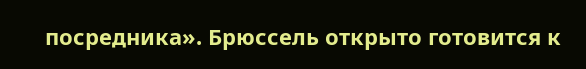посредника». Брюссель открыто готовится к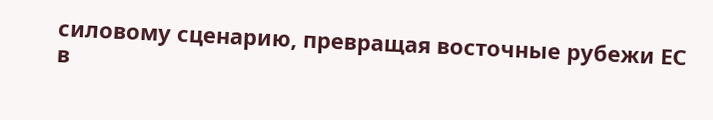силовому сценарию, превращая восточные рубежи ЕС в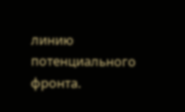линию потенциального фронта.